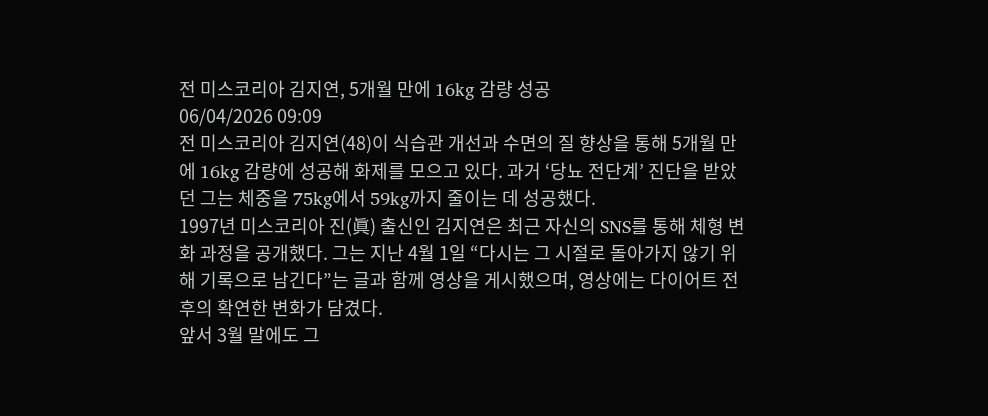전 미스코리아 김지연, 5개월 만에 16kg 감량 성공
06/04/2026 09:09
전 미스코리아 김지연(48)이 식습관 개선과 수면의 질 향상을 통해 5개월 만에 16kg 감량에 성공해 화제를 모으고 있다. 과거 ‘당뇨 전단계’ 진단을 받았던 그는 체중을 75kg에서 59kg까지 줄이는 데 성공했다.
1997년 미스코리아 진(眞) 출신인 김지연은 최근 자신의 SNS를 통해 체형 변화 과정을 공개했다. 그는 지난 4월 1일 “다시는 그 시절로 돌아가지 않기 위해 기록으로 남긴다”는 글과 함께 영상을 게시했으며, 영상에는 다이어트 전후의 확연한 변화가 담겼다.
앞서 3월 말에도 그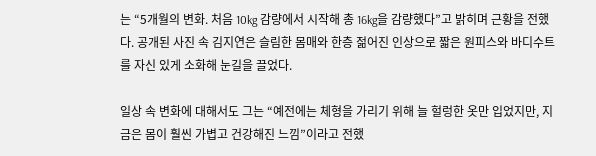는 “5개월의 변화. 처음 10kg 감량에서 시작해 총 16kg을 감량했다”고 밝히며 근황을 전했다. 공개된 사진 속 김지연은 슬림한 몸매와 한층 젊어진 인상으로 짧은 원피스와 바디수트를 자신 있게 소화해 눈길을 끌었다.

일상 속 변화에 대해서도 그는 “예전에는 체형을 가리기 위해 늘 헐렁한 옷만 입었지만, 지금은 몸이 훨씬 가볍고 건강해진 느낌”이라고 전했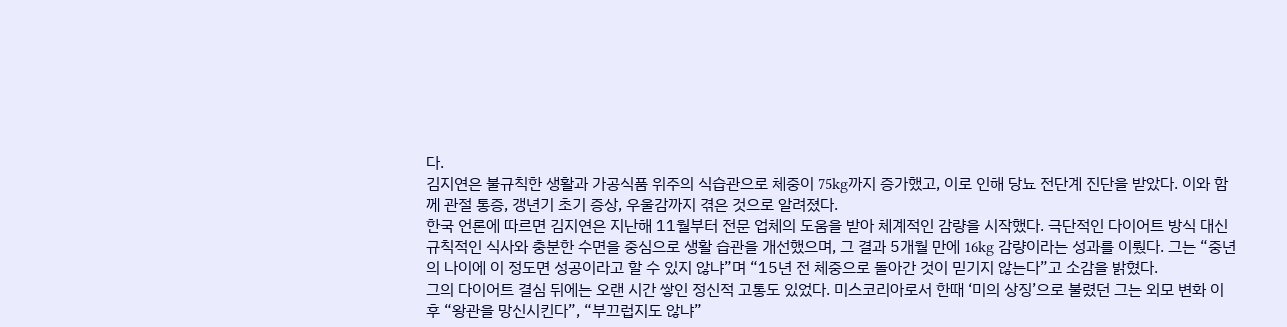다.
김지연은 불규칙한 생활과 가공식품 위주의 식습관으로 체중이 75kg까지 증가했고, 이로 인해 당뇨 전단계 진단을 받았다. 이와 함께 관절 통증, 갱년기 초기 증상, 우울감까지 겪은 것으로 알려졌다.
한국 언론에 따르면 김지연은 지난해 11월부터 전문 업체의 도움을 받아 체계적인 감량을 시작했다. 극단적인 다이어트 방식 대신 규칙적인 식사와 충분한 수면을 중심으로 생활 습관을 개선했으며, 그 결과 5개월 만에 16kg 감량이라는 성과를 이뤘다. 그는 “중년의 나이에 이 정도면 성공이라고 할 수 있지 않냐”며 “15년 전 체중으로 돌아간 것이 믿기지 않는다”고 소감을 밝혔다.
그의 다이어트 결심 뒤에는 오랜 시간 쌓인 정신적 고통도 있었다. 미스코리아로서 한때 ‘미의 상징’으로 불렸던 그는 외모 변화 이후 “왕관을 망신시킨다”, “부끄럽지도 않냐”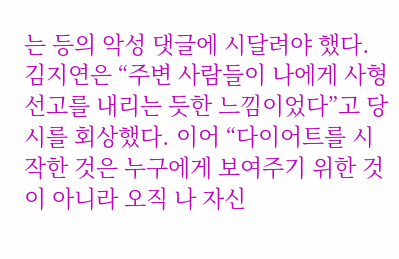는 등의 악성 댓글에 시달려야 했다.
김지연은 “주변 사람들이 나에게 사형 선고를 내리는 듯한 느낌이었다”고 당시를 회상했다. 이어 “다이어트를 시작한 것은 누구에게 보여주기 위한 것이 아니라 오직 나 자신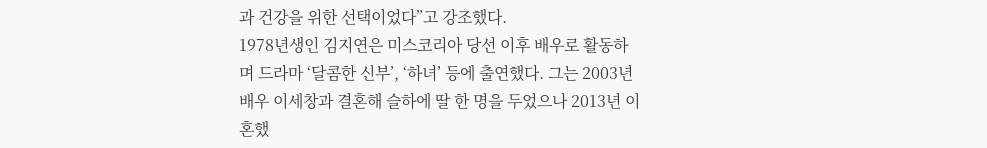과 건강을 위한 선택이었다”고 강조했다.
1978년생인 김지연은 미스코리아 당선 이후 배우로 활동하며 드라마 ‘달콤한 신부’, ‘하녀’ 등에 출연했다. 그는 2003년 배우 이세창과 결혼해 슬하에 딸 한 명을 두었으나 2013년 이혼했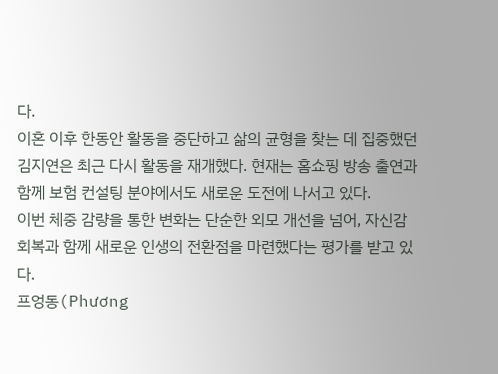다.
이혼 이후 한동안 활동을 중단하고 삶의 균형을 찾는 데 집중했던 김지연은 최근 다시 활동을 재개했다. 현재는 홈쇼핑 방송 출연과 함께 보험 컨설팅 분야에서도 새로운 도전에 나서고 있다.
이번 체중 감량을 통한 변화는 단순한 외모 개선을 넘어, 자신감 회복과 함께 새로운 인생의 전환점을 마련했다는 평가를 받고 있다.
프엉동(Phương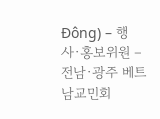Đông) – 행사·홍보위원 – 전남·광주 베트남교민회